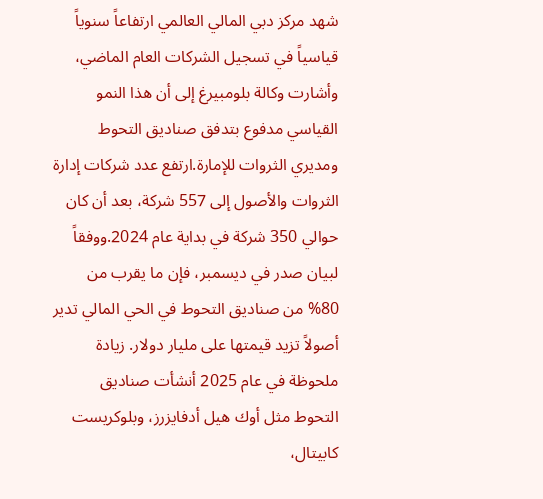شهد مركز دبي المالي العالمي ارتفاعاً سنوياً قياسياً في تسجيل الشركات العام الماضي، وأشارت وكالة بلومبيرغ إلى أن هذا النمو القياسي مدفوع بتدفق صناديق التحوط ومديري الثروات للإمارة.ارتفع عدد شركات إدارة الثروات والأصول إلى 557 شركة، بعد أن كان حوالي 350 شركة في بداية عام 2024.ووفقاً لبيان صدر في ديسمبر، فإن ما يقرب من 80% من صناديق التحوط في الحي المالي تدير أصولاً تزيد قيمتها على مليار دولار. زيادة ملحوظة في عام 2025 أنشأت صناديق التحوط مثل أوك هيل أدفايزرز، وبلوكريست كابيتال،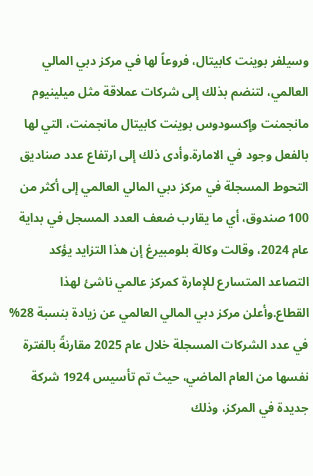وسيلفر بوينت كابيتال، فروعاً لها في مركز دبي المالي العالمي، لتنضم بذلك إلى شركات عملاقة مثل ميلينيوم مانجمنت وإكسودوس بوينت كابيتال مانجمنت، التي لها بالفعل وجود في الامارة.وأدى ذلك إلى ارتفاع عدد صناديق التحوط المسجلة في مركز دبي المالي العالمي إلى أكثر من 100 صندوق، أي ما يقارب ضعف العدد المسجل في بداية عام 2024، وقالت وكالة بلومبيرغ إن هذا التزايد يؤكد التصاعد المتسارع للإمارة كمركز عالمي ناشئ لهذا القطاع.وأعلن مركز دبي المالي العالمي عن زيادة بنسبة 28% في عدد الشركات المسجلة خلال عام 2025 مقارنةً بالفترة نفسها من العام الماضي، حيث تم تأسيس 1924 شركة جديدة في المركز، وذلك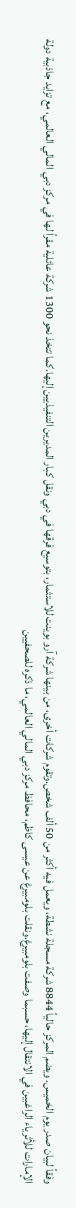وفقاً لبيان صدر يوم الخميس. ويضم المركز حالياً 8844 شركة مسجلة نشطة، ويعمل فيه أكثر من 50 ألف شخص.وتقوم شركات أخرى، من بينها شركة آرو بوينت للاستثمار، بتوسيع فرقها في دبي ونقل كبار المديرين التنفيذيين إليها.كما تتخذ نحو 1300 شركة عائلية مقراً لها في مركز دبي المالي العالمي، مع تزايد جاذبية دولة الإمارات للأثرياء الراغبين في الانتقال إليها، حسبما وصفت بلومبيرغ.ونقلت بلومبيرغ عن عيسى كاظم، محافظ مركز دبي المالي العالمي، ما ذكره للصحفيين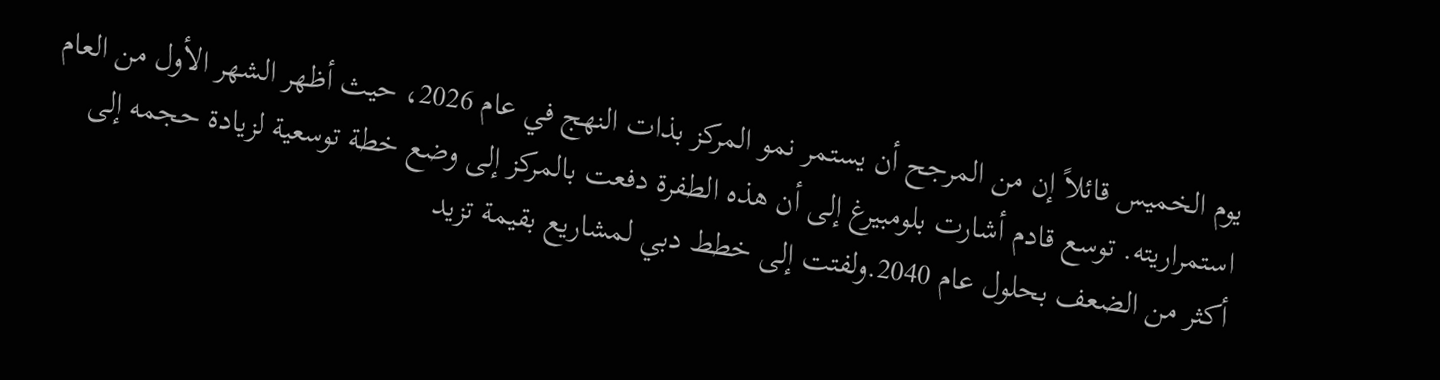يوم الخميس قائلاً إن من المرجح أن يستمر نمو المركز بذات النهج في عام 2026، حيث أظهر الشهر الأول من العام استمراريته. توسع قادم أشارت بلومبيرغ إلى أن هذه الطفرة دفعت بالمركز إلى وضع خطة توسعية لزيادة حجمه إلى أكثر من الضعف بحلول عام 2040.ولفتت إلى خطط دبي لمشاريع بقيمة تزيد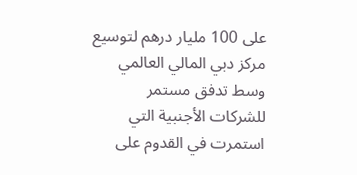على 100 مليار درهم لتوسيع مركز دبي المالي العالمي وسط تدفق مستمر للشركات الأجنبية التي استمرت في القدوم على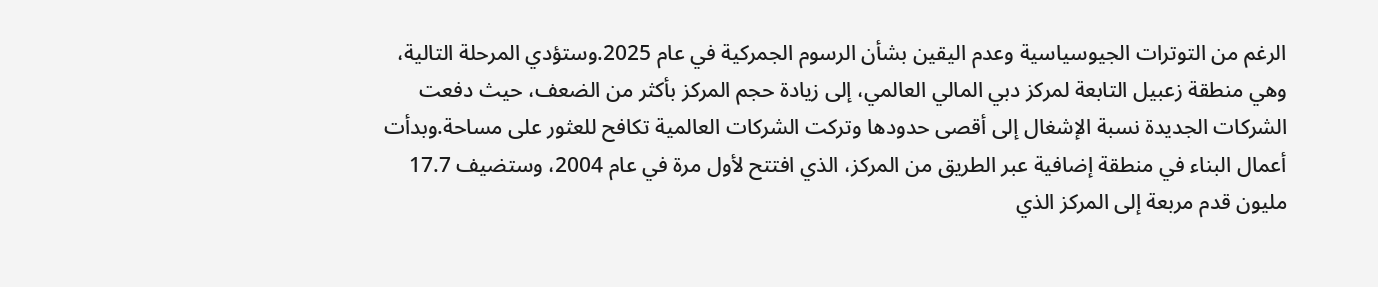الرغم من التوترات الجيوسياسية وعدم اليقين بشأن الرسوم الجمركية في عام 2025.وستؤدي المرحلة التالية، وهي منطقة زعبيل التابعة لمركز دبي المالي العالمي، إلى زيادة حجم المركز بأكثر من الضعف، حيث دفعت الشركات الجديدة نسبة الإشغال إلى أقصى حدودها وتركت الشركات العالمية تكافح للعثور على مساحة.وبدأت أعمال البناء في منطقة إضافية عبر الطريق من المركز، الذي افتتح لأول مرة في عام 2004، وستضيف 17.7 مليون قدم مربعة إلى المركز الذي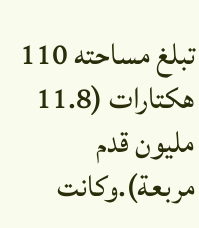تبلغ مساحته 110 هكتارات (11.8 مليون قدم مربعة).وكانت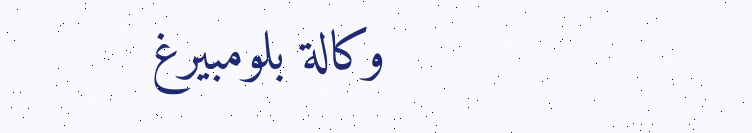وكالة بلومبيرغ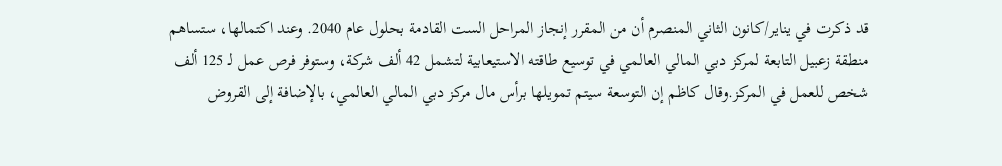قد ذكرت في يناير/كانون الثاني المنصرم أن من المقرر إنجاز المراحل الست القادمة بحلول عام 2040. وعند اكتمالها، ستساهم منطقة زعبيل التابعة لمركز دبي المالي العالمي في توسيع طاقته الاستيعابية لتشمل 42 ألف شركة، وستوفر فرص عمل لـ 125 ألف شخص للعمل في المركز.وقال كاظم إن التوسعة سيتم تمويلها برأس مال مركز دبي المالي العالمي، بالإضافة إلى القروض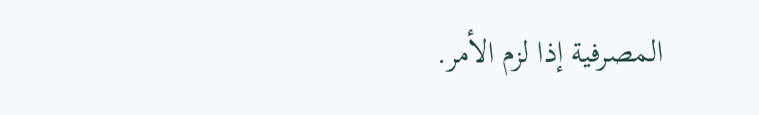المصرفية إذا لزم الأمر.